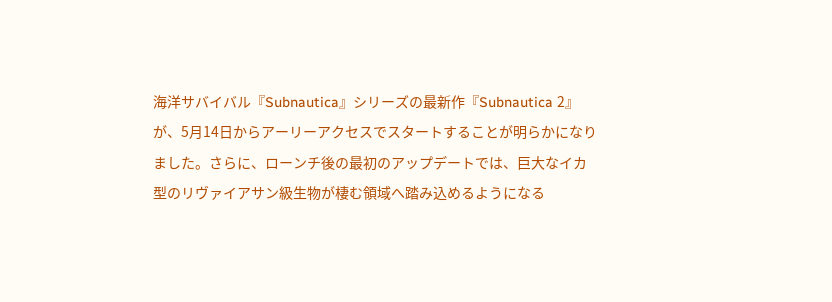海洋サバイバル『Subnautica』シリーズの最新作『Subnautica 2』が、5月14日からアーリーアクセスでスタートすることが明らかになりました。さらに、ローンチ後の最初のアップデートでは、巨大なイカ型のリヴァイアサン級生物が棲む領域へ踏み込めるようになる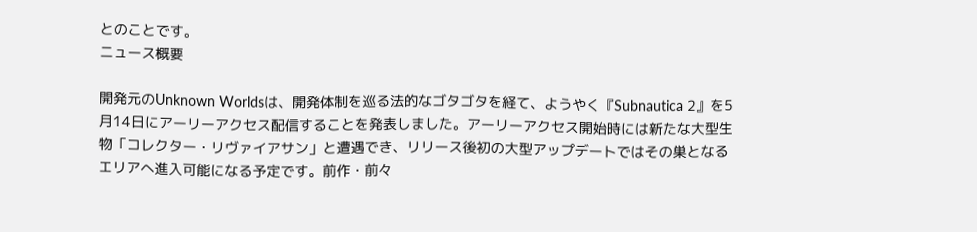とのことです。
ニュース概要

開発元のUnknown Worldsは、開発体制を巡る法的なゴタゴタを経て、ようやく『Subnautica 2』を5月14日にアーリーアクセス配信することを発表しました。アーリーアクセス開始時には新たな大型生物「コレクター・リヴァイアサン」と遭遇でき、リリース後初の大型アップデートではその巣となるエリアへ進入可能になる予定です。前作・前々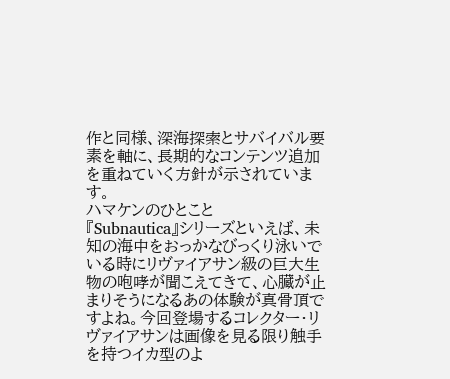作と同様、深海探索とサバイバル要素を軸に、長期的なコンテンツ追加を重ねていく方針が示されています。
ハマケンのひとこと
『Subnautica』シリーズといえば、未知の海中をおっかなびっくり泳いでいる時にリヴァイアサン級の巨大生物の咆哮が聞こえてきて、心臓が止まりそうになるあの体験が真骨頂ですよね。今回登場するコレクター・リヴァイアサンは画像を見る限り触手を持つイカ型のよ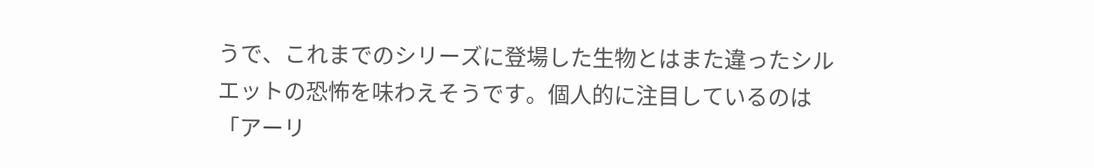うで、これまでのシリーズに登場した生物とはまた違ったシルエットの恐怖を味わえそうです。個人的に注目しているのは「アーリ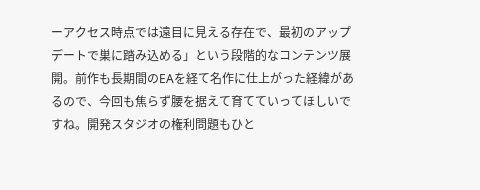ーアクセス時点では遠目に見える存在で、最初のアップデートで巣に踏み込める」という段階的なコンテンツ展開。前作も長期間のEAを経て名作に仕上がった経緯があるので、今回も焦らず腰を据えて育てていってほしいですね。開発スタジオの権利問題もひと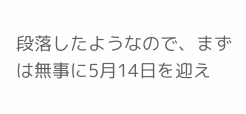段落したようなので、まずは無事に5月14日を迎え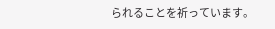られることを祈っています。